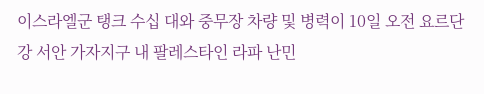이스라엘군 탱크 수십 대와 중무장 차량 및 병력이 10일 오전 요르단강 서안 가자지구 내 팔레스타인 라파 난민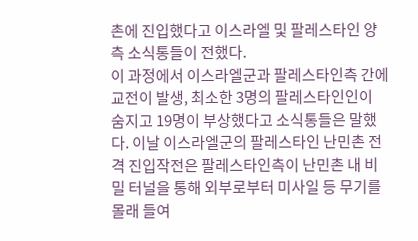촌에 진입했다고 이스라엘 및 팔레스타인 양측 소식통들이 전했다.
이 과정에서 이스라엘군과 팔레스타인측 간에 교전이 발생, 최소한 3명의 팔레스타인인이 숨지고 19명이 부상했다고 소식통들은 말했다. 이날 이스라엘군의 팔레스타인 난민촌 전격 진입작전은 팔레스타인측이 난민촌 내 비밀 터널을 통해 외부로부터 미사일 등 무기를 몰래 들여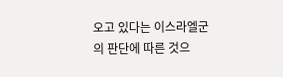오고 있다는 이스라엘군의 판단에 따른 것으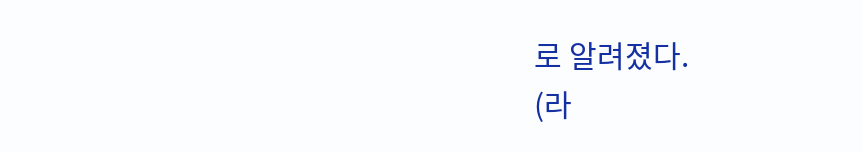로 알려졌다.
(라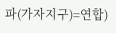파(가자지구)=연합)